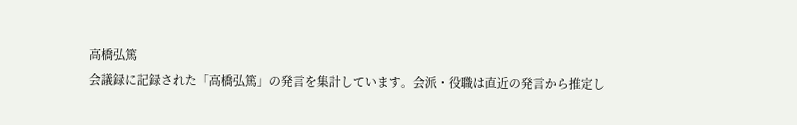高橋弘篤
会議録に記録された「高橋弘篤」の発言を集計しています。会派・役職は直近の発言から推定し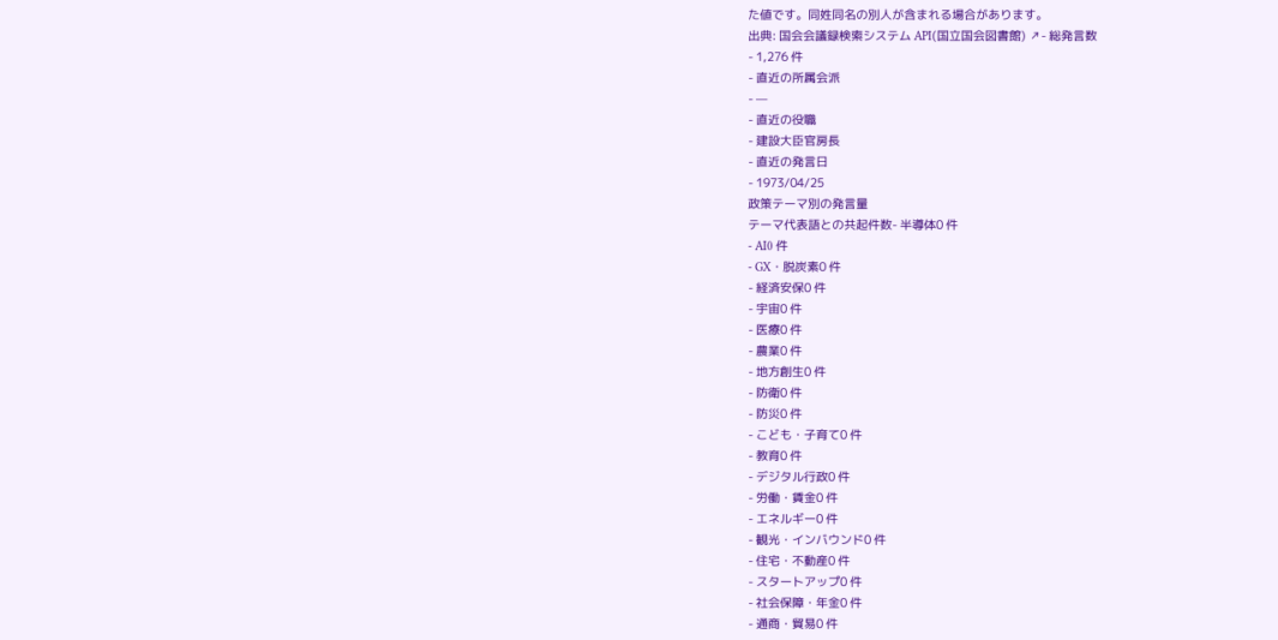た値です。同姓同名の別人が含まれる場合があります。
出典: 国会会議録検索システム API(国立国会図書館) ↗- 総発言数
- 1,276 件
- 直近の所属会派
- —
- 直近の役職
- 建設大臣官房長
- 直近の発言日
- 1973/04/25
政策テーマ別の発言量
テーマ代表語との共起件数- 半導体0 件
- AI0 件
- GX・脱炭素0 件
- 経済安保0 件
- 宇宙0 件
- 医療0 件
- 農業0 件
- 地方創生0 件
- 防衛0 件
- 防災0 件
- こども・子育て0 件
- 教育0 件
- デジタル行政0 件
- 労働・賃金0 件
- エネルギー0 件
- 観光・インバウンド0 件
- 住宅・不動産0 件
- スタートアップ0 件
- 社会保障・年金0 件
- 通商・貿易0 件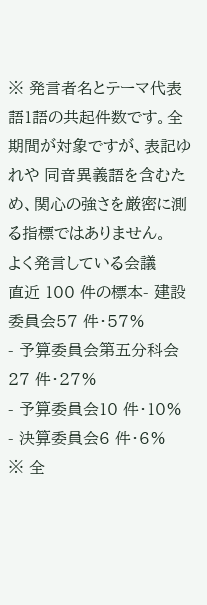※ 発言者名とテーマ代表語1語の共起件数です。全期間が対象ですが、表記ゆれや 同音異義語を含むため、関心の強さを厳密に測る指標ではありません。
よく発言している会議
直近 100 件の標本- 建設委員会57 件・57%
- 予算委員会第五分科会27 件・27%
- 予算委員会10 件・10%
- 決算委員会6 件・6%
※ 全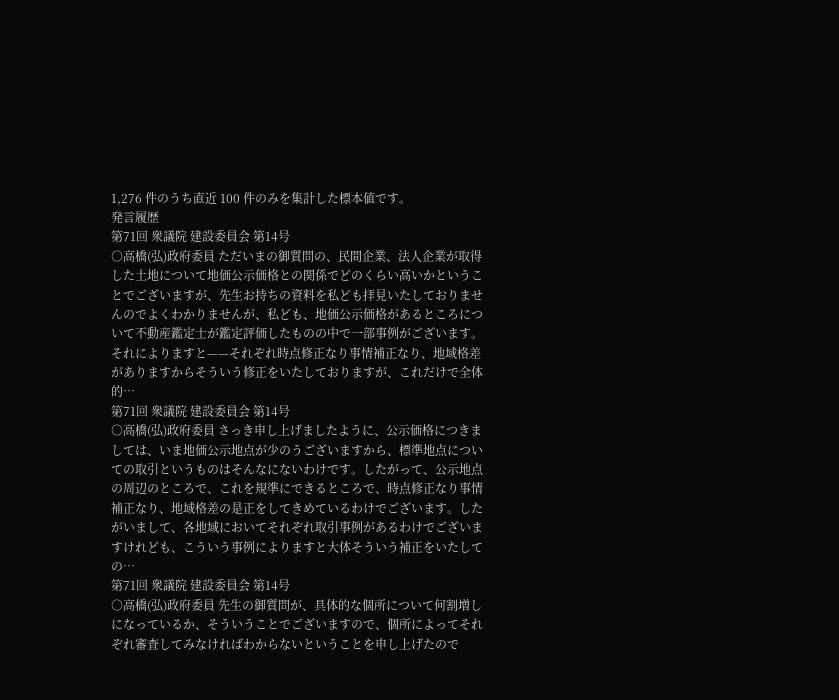1,276 件のうち直近 100 件のみを集計した標本値です。
発言履歴
第71回 衆議院 建設委員会 第14号
○高橋(弘)政府委員 ただいまの御質問の、民間企業、法人企業が取得した土地について地価公示価格との関係でどのくらい高いかということでございますが、先生お持ちの資料を私ども拝見いたしておりませんのでよくわかりませんが、私ども、地価公示価格があるところについて不動産鑑定士が鑑定評価したものの中で一部事例がございます。それによりますと——それぞれ時点修正なり事情補正なり、地域格差がありますからそういう修正をいたしておりますが、これだけで全体的…
第71回 衆議院 建設委員会 第14号
○高橋(弘)政府委員 さっき申し上げましたように、公示価格につきましては、いま地価公示地点が少のうございますから、標準地点についての取引というものはそんなにないわけです。したがって、公示地点の周辺のところで、これを規準にできるところで、時点修正なり事情補正なり、地域格差の是正をしてきめているわけでございます。したがいまして、各地域においてそれぞれ取引事例があるわけでございますけれども、こういう事例によりますと大体そういう補正をいたしての…
第71回 衆議院 建設委員会 第14号
○高橋(弘)政府委員 先生の御質問が、具体的な個所について何割増しになっているか、そういうことでございますので、個所によってそれぞれ審査してみなければわからないということを申し上げたので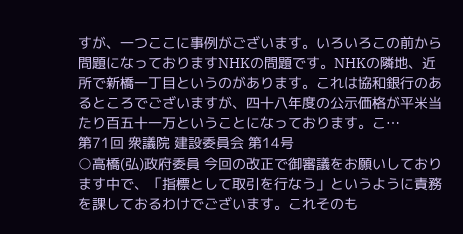すが、一つここに事例がございます。いろいろこの前から問題になっておりますNHKの問題です。NHKの隣地、近所で新橋一丁目というのがあります。これは協和銀行のあるところでございますが、四十八年度の公示価格が平米当たり百五十一万ということになっております。こ…
第71回 衆議院 建設委員会 第14号
○高橋(弘)政府委員 今回の改正で御審議をお願いしております中で、「指標として取引を行なう」というように責務を課しておるわけでございます。これそのも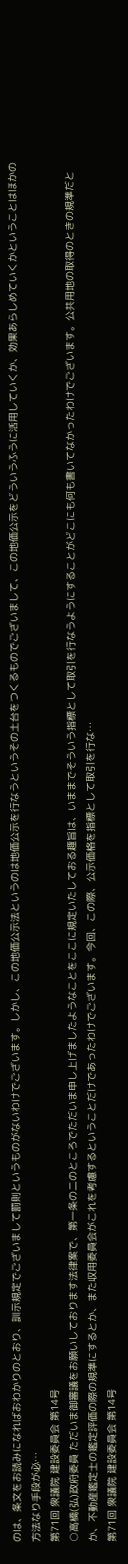のは、条文をお読みになればおわかりのとおり、訓示規定でございまして罰則というものがないわけでございます。しかし、この地価公示法というのは地価公示を行なうというその土台をつくるものでございまして、この地価公示をどういうふうに活用していくか、効果あらしめていくかということはほかの方法なり手段が必…
第71回 衆議院 建設委員会 第14号
○高橋(弘)政府委員 ただいま御審議をお願いしております法律案で、第一条の二のところでただいま申し上げましたようなことをここに規定いたしておる趣旨は、いままでそういう指標として取引を行なうようにすることがどこにも何も書いてなかったわけでございます。公共用地の取得のときの規準だとか、不動産鑑定士の鑑定評価の際の規準にするとか、また収用委員会がこれを考慮するということだけであったわけでございます。今回、この際、公示価格を指標として取引を行な…
第71回 衆議院 建設委員会 第14号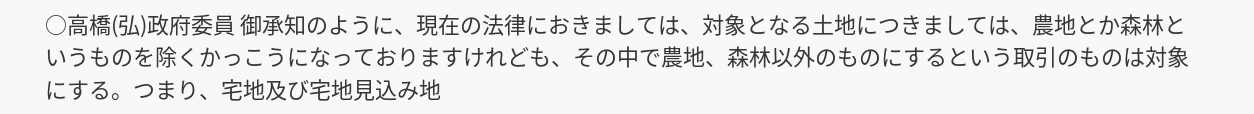○高橋(弘)政府委員 御承知のように、現在の法律におきましては、対象となる土地につきましては、農地とか森林というものを除くかっこうになっておりますけれども、その中で農地、森林以外のものにするという取引のものは対象にする。つまり、宅地及び宅地見込み地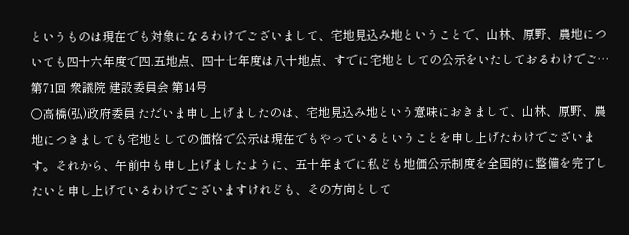というものは現在でも対象になるわけでございまして、宅地見込み地ということで、山林、原野、農地についても四十六年度で四.五地点、四十七年度は八十地点、すでに宅地としての公示をいたしておるわけでご…
第71回 衆議院 建設委員会 第14号
○高橋(弘)政府委員 ただいま申し上げましたのは、宅地見込み地という意味におきまして、山林、原野、農地につきましても宅地としての価格で公示は現在でもやっているということを申し上げたわけでございます。それから、午前中も申し上げましたように、五十年までに私ども地価公示制度を全国的に整備を完了したいと申し上げているわけでございますけれども、その方向として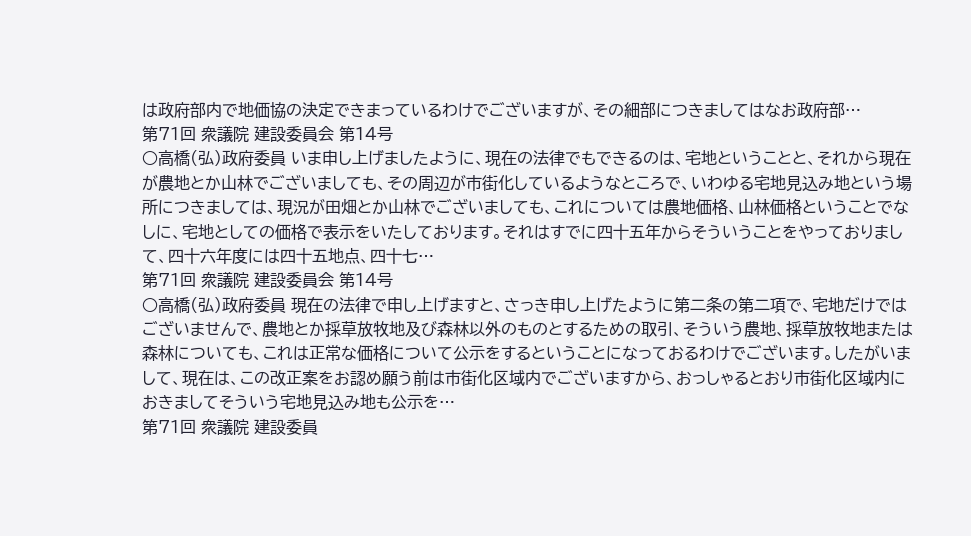は政府部内で地価協の決定できまっているわけでございますが、その細部につきましてはなお政府部…
第71回 衆議院 建設委員会 第14号
○高橋(弘)政府委員 いま申し上げましたように、現在の法律でもできるのは、宅地ということと、それから現在が農地とか山林でございましても、その周辺が市街化しているようなところで、いわゆる宅地見込み地という場所につきましては、現況が田畑とか山林でございましても、これについては農地価格、山林価格ということでなしに、宅地としての価格で表示をいたしております。それはすでに四十五年からそういうことをやっておりまして、四十六年度には四十五地点、四十七…
第71回 衆議院 建設委員会 第14号
○高橋(弘)政府委員 現在の法律で申し上げますと、さっき申し上げたように第二条の第二項で、宅地だけではございませんで、農地とか採草放牧地及び森林以外のものとするための取引、そういう農地、採草放牧地または森林についても、これは正常な価格について公示をするということになっておるわけでございます。したがいまして、現在は、この改正案をお認め願う前は市街化区域内でございますから、おっしゃるとおり市街化区域内におきましてそういう宅地見込み地も公示を…
第71回 衆議院 建設委員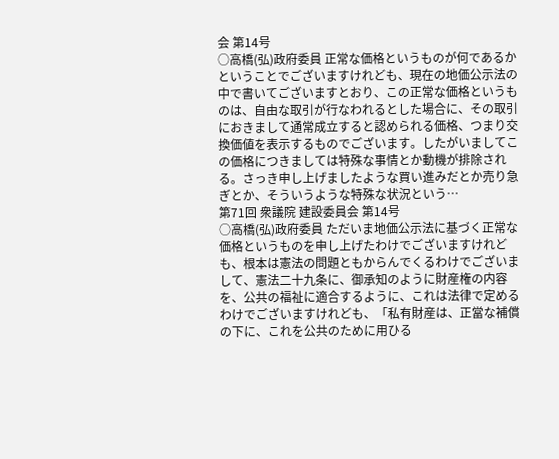会 第14号
○高橋(弘)政府委員 正常な価格というものが何であるかということでございますけれども、現在の地価公示法の中で書いてございますとおり、この正常な価格というものは、自由な取引が行なわれるとした場合に、その取引におきまして通常成立すると認められる価格、つまり交換価値を表示するものでございます。したがいましてこの価格につきましては特殊な事情とか動機が排除される。さっき申し上げましたような買い進みだとか売り急ぎとか、そういうような特殊な状況という…
第71回 衆議院 建設委員会 第14号
○高橋(弘)政府委員 ただいま地価公示法に基づく正常な価格というものを申し上げたわけでございますけれども、根本は憲法の問題ともからんでくるわけでございまして、憲法二十九条に、御承知のように財産権の内容を、公共の福祉に適合するように、これは法律で定めるわけでございますけれども、「私有財産は、正當な補償の下に、これを公共のために用ひる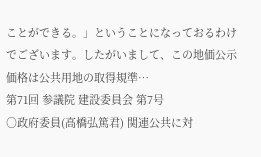ことができる。」ということになっておるわけでございます。したがいまして、この地価公示価格は公共用地の取得規準…
第71回 参議院 建設委員会 第7号
○政府委員(高橋弘篤君) 関連公共に対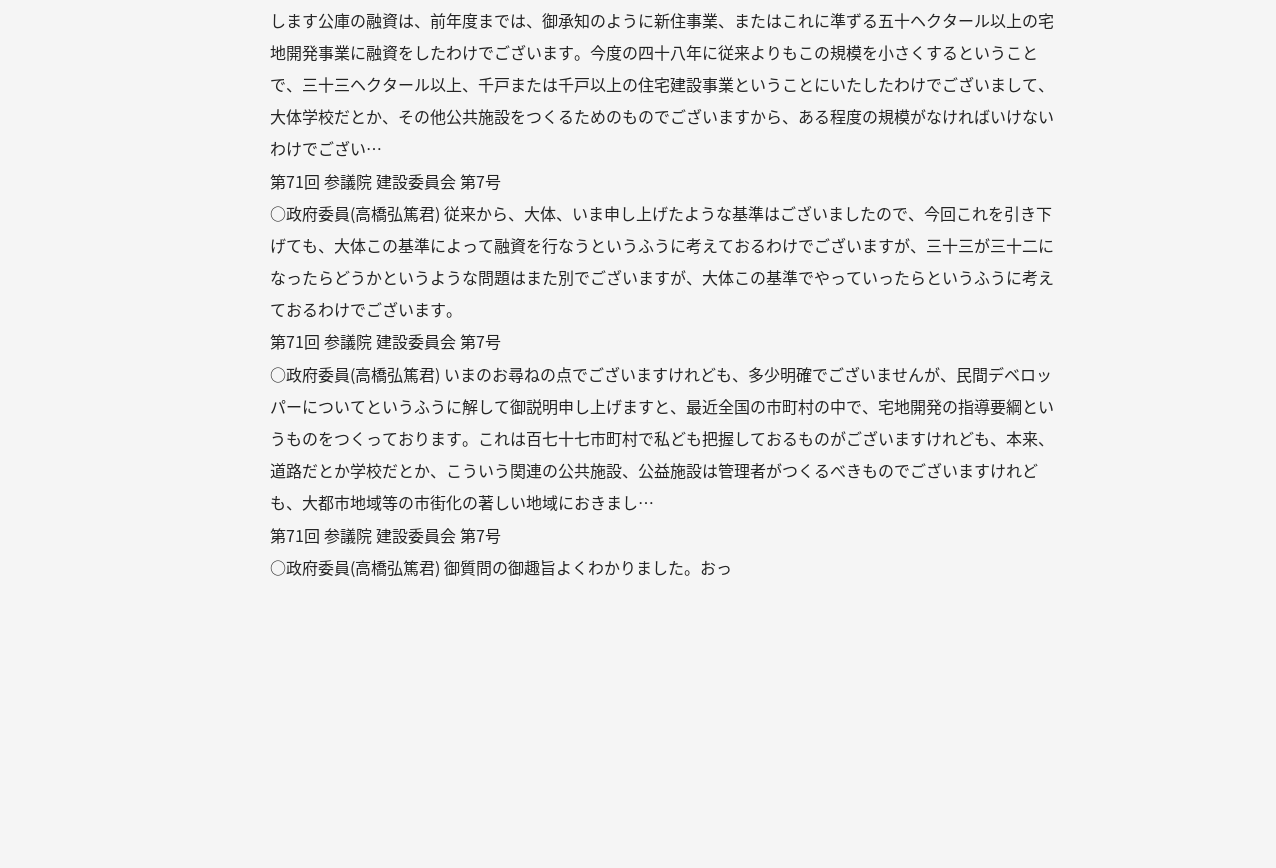します公庫の融資は、前年度までは、御承知のように新住事業、またはこれに準ずる五十ヘクタール以上の宅地開発事業に融資をしたわけでございます。今度の四十八年に従来よりもこの規模を小さくするということで、三十三ヘクタール以上、千戸または千戸以上の住宅建設事業ということにいたしたわけでございまして、大体学校だとか、その他公共施設をつくるためのものでございますから、ある程度の規模がなければいけないわけでござい…
第71回 参議院 建設委員会 第7号
○政府委員(高橋弘篤君) 従来から、大体、いま申し上げたような基準はございましたので、今回これを引き下げても、大体この基準によって融資を行なうというふうに考えておるわけでございますが、三十三が三十二になったらどうかというような問題はまた別でございますが、大体この基準でやっていったらというふうに考えておるわけでございます。
第71回 参議院 建設委員会 第7号
○政府委員(高橋弘篤君) いまのお尋ねの点でございますけれども、多少明確でございませんが、民間デベロッパーについてというふうに解して御説明申し上げますと、最近全国の市町村の中で、宅地開発の指導要綱というものをつくっております。これは百七十七市町村で私ども把握しておるものがございますけれども、本来、道路だとか学校だとか、こういう関連の公共施設、公益施設は管理者がつくるべきものでございますけれども、大都市地域等の市街化の著しい地域におきまし…
第71回 参議院 建設委員会 第7号
○政府委員(高橋弘篤君) 御質問の御趣旨よくわかりました。おっ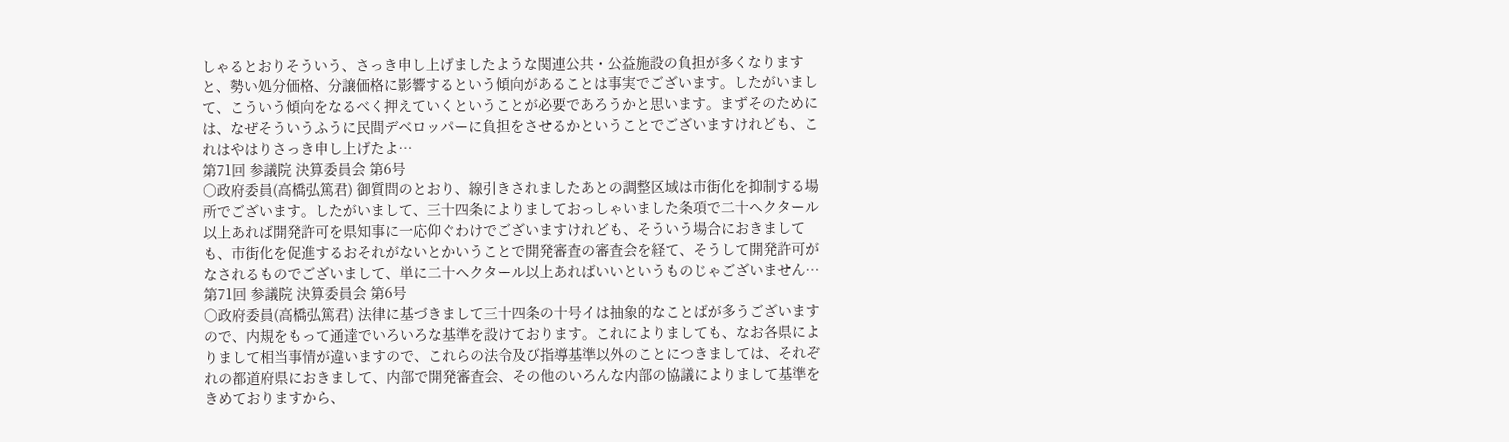しゃるとおりそういう、さっき申し上げましたような関連公共・公益施設の負担が多くなりますと、勢い処分価格、分譲価格に影響するという傾向があることは事実でございます。したがいまして、こういう傾向をなるべく押えていくということが必要であろうかと思います。まずそのためには、なぜそういうふうに民間デベロッパーに負担をさせるかということでございますけれども、これはやはりさっき申し上げたよ…
第71回 参議院 決算委員会 第6号
○政府委員(高橋弘篤君) 御質問のとおり、線引きされましたあとの調整区域は市街化を抑制する場所でございます。したがいまして、三十四条によりましておっしゃいました条項で二十ヘクタール以上あれば開発許可を県知事に一応仰ぐわけでございますけれども、そういう場合におきましても、市街化を促進するおそれがないとかいうことで開発審査の審査会を経て、そうして開発許可がなされるものでございまして、単に二十ヘクタール以上あればいいというものじゃございません…
第71回 参議院 決算委員会 第6号
○政府委員(高橋弘篤君) 法律に基づきまして三十四条の十号イは抽象的なことばが多うございますので、内規をもって通達でいろいろな基準を設けております。これによりましても、なお各県によりまして相当事情が違いますので、これらの法令及び指導基準以外のことにつきましては、それぞれの都道府県におきまして、内部で開発審査会、その他のいろんな内部の協議によりまして基準をきめておりますから、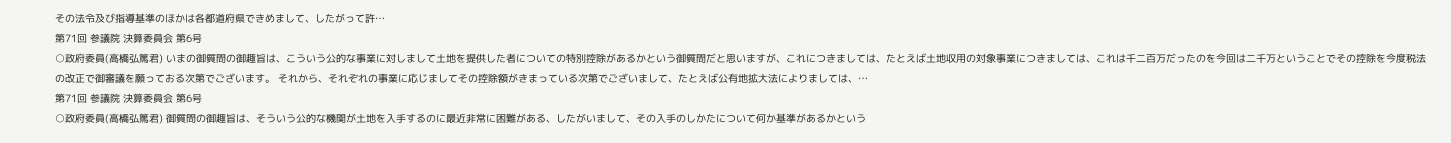その法令及び指導基準のほかは各都道府県できめまして、したがって許…
第71回 参議院 決算委員会 第6号
○政府委員(高橋弘篤君) いまの御質問の御趣旨は、こういう公的な事業に対しまして土地を提供した者についての特別控除があるかという御質問だと思いますが、これにつきましては、たとえば土地収用の対象事業につきましては、これは千二百万だったのを今回は二千万ということでその控除を今度税法の改正で御審議を願っておる次第でございます。 それから、それぞれの事業に応じましてその控除額がきまっている次第でございまして、たとえば公有地拡大法によりましては、…
第71回 参議院 決算委員会 第6号
○政府委員(高橋弘篤君) 御質問の御趣旨は、そういう公的な機関が土地を入手するのに最近非常に困難がある、したがいまして、その入手のしかたについて何か基準があるかという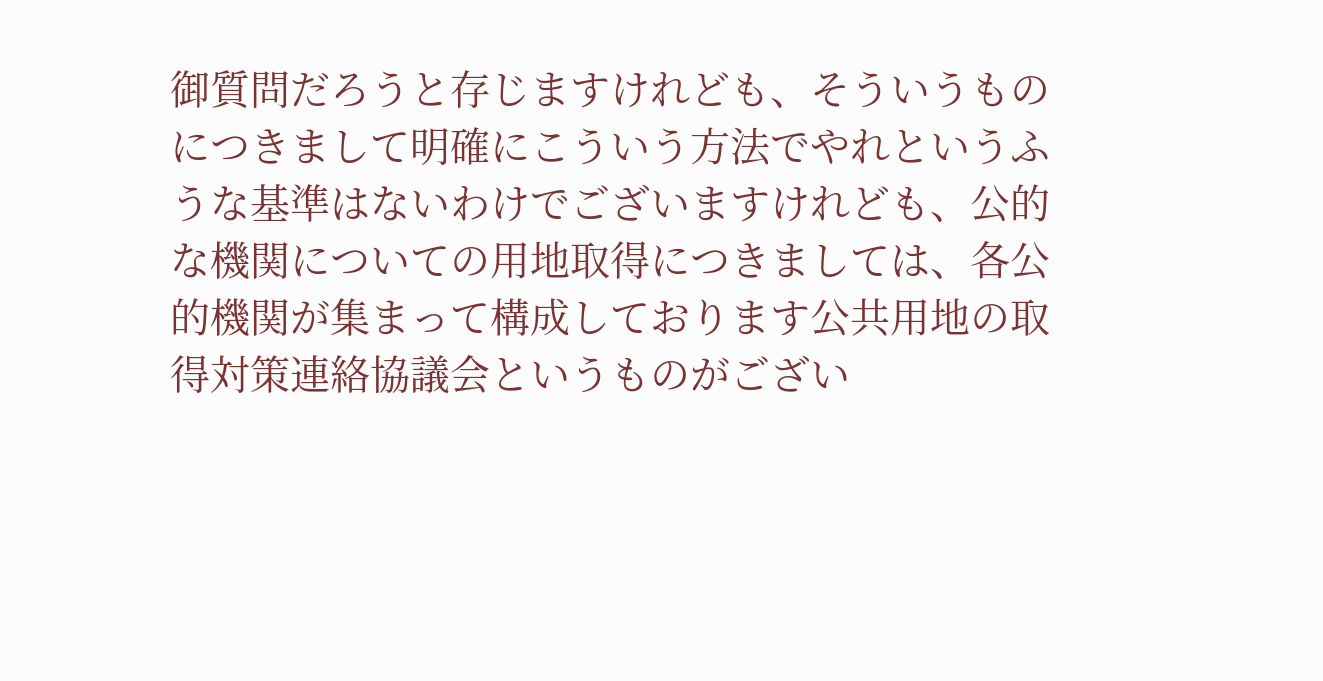御質問だろうと存じますけれども、そういうものにつきまして明確にこういう方法でやれというふうな基準はないわけでございますけれども、公的な機関についての用地取得につきましては、各公的機関が集まって構成しております公共用地の取得対策連絡協議会というものがござい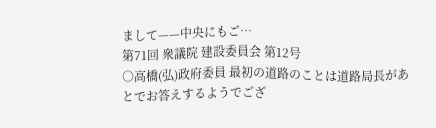まして——中央にもご…
第71回 衆議院 建設委員会 第12号
○高橋(弘)政府委員 最初の道路のことは道路局長があとでお答えするようでござ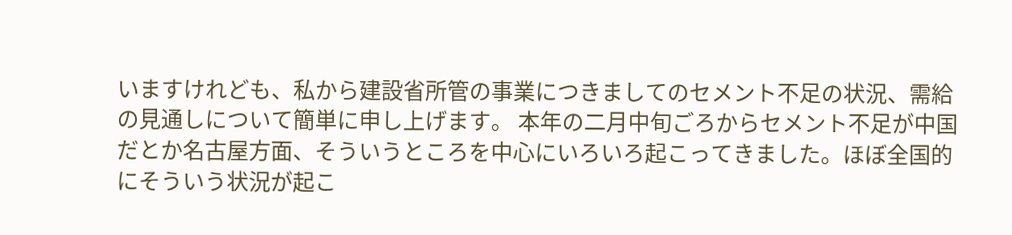いますけれども、私から建設省所管の事業につきましてのセメント不足の状況、需給の見通しについて簡単に申し上げます。 本年の二月中旬ごろからセメント不足が中国だとか名古屋方面、そういうところを中心にいろいろ起こってきました。ほぼ全国的にそういう状況が起こ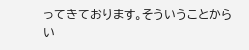ってきております。そういうことからい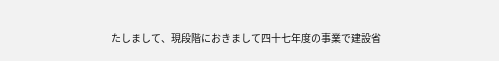たしまして、現段階におきまして四十七年度の事業で建設省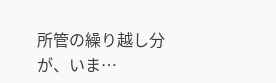所管の繰り越し分が、いま…